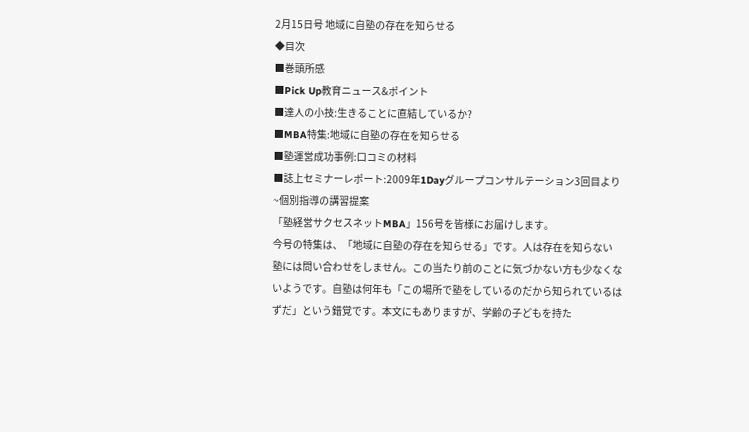2月15日号 地域に自塾の存在を知らせる
◆目次
■巻頭所感
■Pick Up教育ニュース&ポイント
■達人の小技:生きることに直結しているか?
■MBA特集:地域に自塾の存在を知らせる
■塾運営成功事例:口コミの材料
■誌上セミナーレポート:2009年1Dayグループコンサルテーション3回目より
~個別指導の講習提案
「塾経営サクセスネットMBA」156号を皆様にお届けします。
今号の特集は、「地域に自塾の存在を知らせる」です。人は存在を知らない
塾には問い合わせをしません。この当たり前のことに気づかない方も少なくな
いようです。自塾は何年も「この場所で塾をしているのだから知られているは
ずだ」という錯覚です。本文にもありますが、学齢の子どもを持た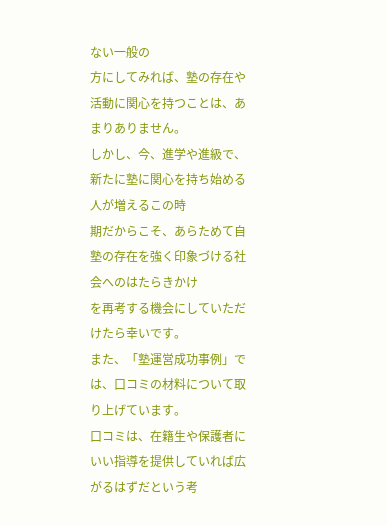ない一般の
方にしてみれば、塾の存在や活動に関心を持つことは、あまりありません。
しかし、今、進学や進級で、新たに塾に関心を持ち始める人が増えるこの時
期だからこそ、あらためて自塾の存在を強く印象づける社会へのはたらきかけ
を再考する機会にしていただけたら幸いです。
また、「塾運営成功事例」では、口コミの材料について取り上げています。
口コミは、在籍生や保護者にいい指導を提供していれば広がるはずだという考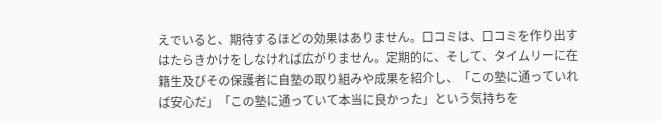えでいると、期待するほどの効果はありません。口コミは、口コミを作り出す
はたらきかけをしなければ広がりません。定期的に、そして、タイムリーに在
籍生及びその保護者に自塾の取り組みや成果を紹介し、「この塾に通っていれ
ば安心だ」「この塾に通っていて本当に良かった」という気持ちを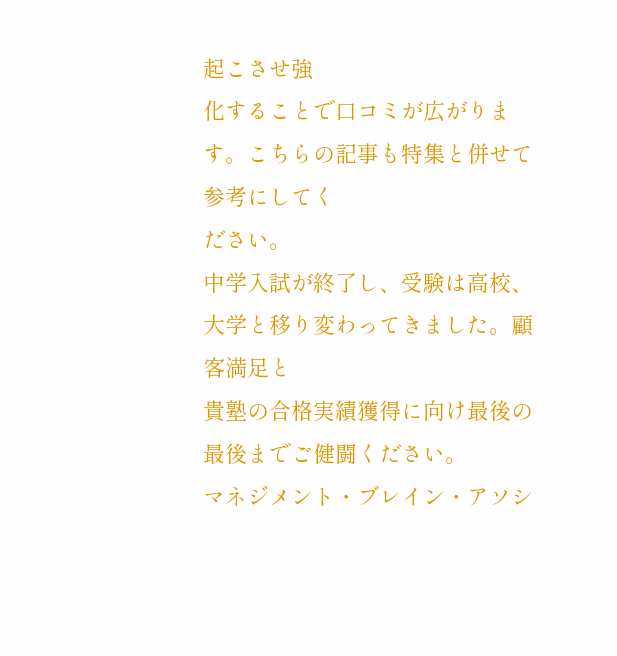起こさせ強
化することで口コミが広がります。こちらの記事も特集と併せて参考にしてく
ださい。
中学入試が終了し、受験は高校、大学と移り変わってきました。顧客満足と
貴塾の合格実績獲得に向け最後の最後までご健闘ください。
マネジメント・ブレイン・アソシ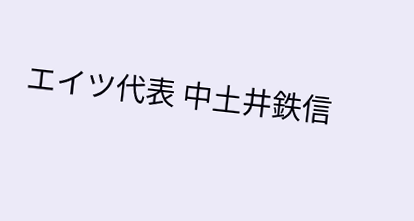エイツ代表 中土井鉄信